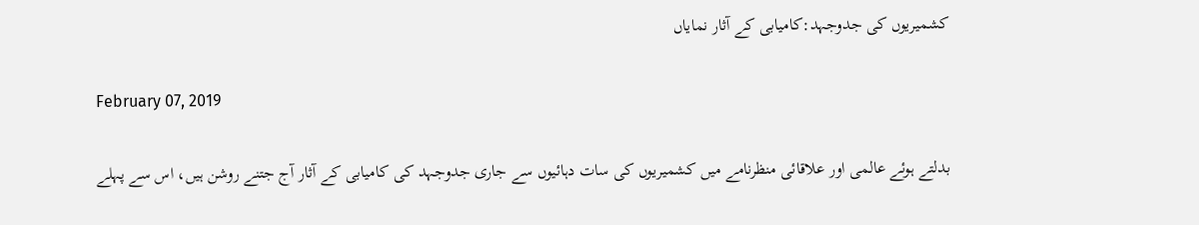کشمیریوں کی جدوجہد:کامیابی کے آثار نمایاں

February 07, 2019

بدلتے ہوئے عالمی اور علاقائی منظرنامے میں کشمیریوں کی سات دہائیوں سے جاری جدوجہد کی کامیابی کے آثار آج جتنے روشن ہیں، اس سے پہلے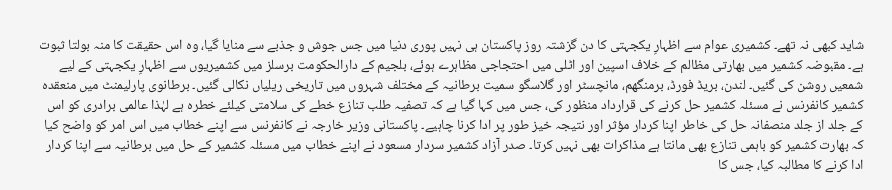شاید کبھی نہ تھے۔ کشمیری عوام سے اظہارِ یکجہتی کا دن گزشتہ روز پاکستان ہی نہیں پوری دنیا میں جس جوش و جذبے سے منایا گیا، وہ اس حقیقت کا منہ بولتا ثبوت ہے۔ مقبوضہ کشمیر میں بھارتی مظالم کے خلاف اسپین اور اٹلی میں احتجاجی مظاہرے ہوئے، بلجیم کے دارالحکومت برسلز میں کشمیریوں سے اظہارِ یکجہتی کے لیے شمعیں روشن کی گئیں۔ لندن، بریڈ فورڈ، برمنگھم، مانچسٹر اور گلاسگو سمیت برطانیہ کے مختلف شہروں میں تاریخی ریلیاں نکالی گئیں۔ برطانوی پارلیمنٹ میں منعقدہ کشمیر کانفرنس نے مسئلہ کشمیر حل کرنے کی قرارداد منظور کی، جس میں کہا گیا ہے کہ تصفیہ طلب تنازع خطے کی سلامتی کیلئے خطرہ ہے لہٰذا عالمی برادری کو اس کے جلد از جلد منصفانہ حل کی خاطر اپنا کردار مؤثر اور نتیجہ خیز طور پر ادا کرنا چاہیے۔ پاکستانی وزیر خارجہ نے کانفرنس سے اپنے خطاب میں اس امر کو واضح کیا کہ بھارت کشمیر کو باہمی تنازع بھی مانتا ہے مذاکرات بھی نہیں کرتا۔ صدر آزاد کشمیر سردار مسعود نے اپنے خطاب میں مسئلہ کشمیر کے حل میں برطانیہ سے اپنا کردار ادا کرنے کا مطالبہ کیا، جس کا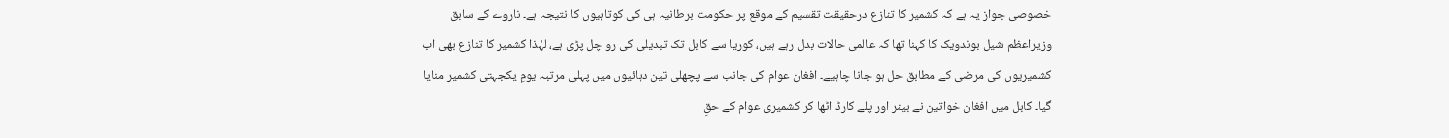خصوصی جواز یہ ہے کہ کشمیر کا تنازع درحقیقت تقسیم کے موقع پر حکومت برطانیہ ہی کی کوتاہیوں کا نتیجہ ہے۔ ناروے کے سابق وزیراعظم شیل بوندویک کا کہنا تھا کہ عالمی حالات بدل رہے ہیں، کوریا سے کابل تک تبدیلی کی رو چل پڑی ہے، لہٰذا کشمیر کا تنازع بھی اب کشمیریوں کی مرضی کے مطابق حل ہو جانا چاہیے۔ افغان عوام کی جانب سے پچھلی تین دہائیوں میں پہلی مرتبہ یومِ یکجہتی کشمیر منایا گیا۔ کابل میں افغان خواتین نے بینر اور پلے کارڈ اٹھا کر کشمیری عوام کے حقِ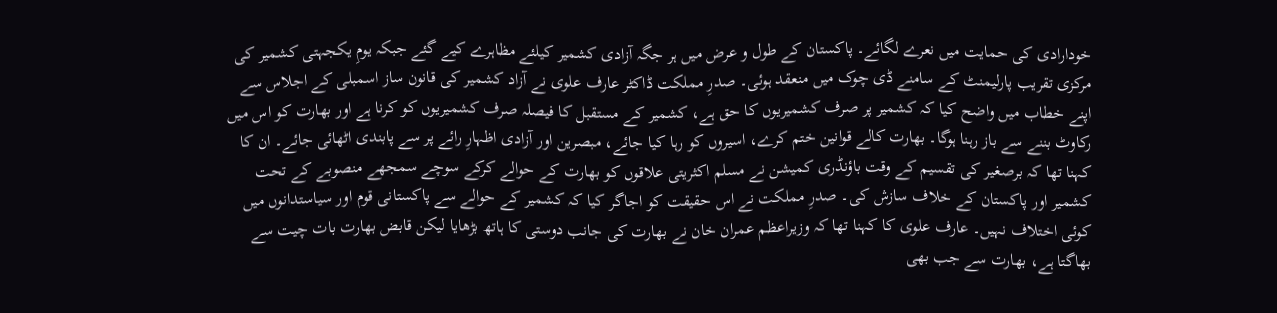خودارادی کی حمایت میں نعرے لگائے۔ پاکستان کے طول و عرض میں ہر جگہ آزادی کشمیر کیلئے مظاہرے کیے گئے جبکہ یومِ یکجہتی کشمیر کی مرکزی تقریب پارلیمنٹ کے سامنے ڈی چوک میں منعقد ہوئی۔ صدرِ مملکت ڈاکٹر عارف علوی نے آزاد کشمیر کی قانون ساز اسمبلی کے اجلاس سے اپنے خطاب میں واضح کیا کہ کشمیر پر صرف کشمیریوں کا حق ہے، کشمیر کے مستقبل کا فیصلہ صرف کشمیریوں کو کرنا ہے اور بھارت کو اس میں رکاوٹ بننے سے باز رہنا ہوگا۔ بھارت کالے قوانین ختم کرے، اسیروں کو رہا کیا جائے، مبصرین اور آزادی اظہارِ رائے پر سے پابندی اٹھائی جائے۔ ان کا کہنا تھا کہ برصغیر کی تقسیم کے وقت باؤنڈری کمیشن نے مسلم اکثریتی علاقوں کو بھارت کے حوالے کرکے سوچے سمجھے منصوبے کے تحت کشمیر اور پاکستان کے خلاف سازش کی۔ صدرِ مملکت نے اس حقیقت کو اجاگر کیا کہ کشمیر کے حوالے سے پاکستانی قوم اور سیاستدانوں میں کوئی اختلاف نہیں۔ عارف علوی کا کہنا تھا کہ وزیراعظم عمران خان نے بھارت کی جانب دوستی کا ہاتھ بڑھایا لیکن قابض بھارت بات چیت سے بھاگتا ہے، بھارت سے جب بھی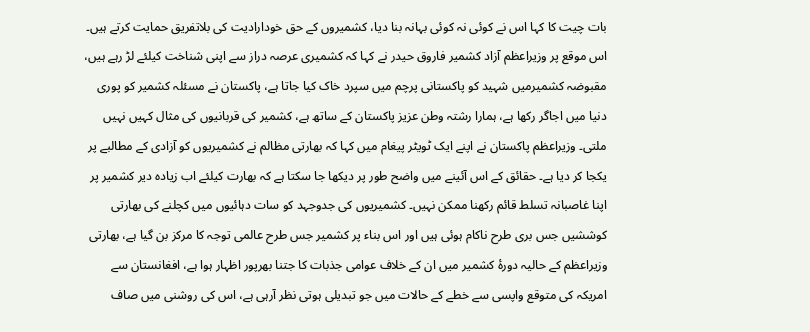بات چیت کا کہا اس نے کوئی نہ کوئی بہانہ بنا دیا، کشمیروں کے حق خودارادیت کی بلاتفریق حمایت کرتے ہیں۔ اس موقع پر وزیراعظم آزاد کشمیر فاروق حیدر نے کہا کہ کشمیری عرصہ دراز سے اپنی شناخت کیلئے لڑ رہے ہیں، مقبوضہ کشمیرمیں شہید کو پاکستانی پرچم میں سپرد خاک کیا جاتا ہے، پاکستان نے مسئلہ کشمیر کو پوری دنیا میں اجاگر رکھا ہے، ہمارا رشتہ وطن عزیز پاکستان کے ساتھ ہے، کشمیر کی قربانیوں کی مثال کہیں نہیں ملتی۔ وزیراعظم پاکستان نے اپنے ایک ٹویٹر پیغام میں کہا کہ بھارتی مظالم نے کشمیریوں کو آزادی کے مطالبے پر یکجا کر دیا ہے۔ حقائق کے اس آئینے میں واضح طور پر دیکھا جا سکتا ہے کہ بھارت کیلئے اب زیادہ دیر کشمیر پر اپنا غاصبانہ تسلط قائم رکھنا ممکن نہیں۔ کشمیریوں کی جدوجہد کو سات دہائیوں میں کچلنے کی بھارتی کوششیں جس بری طرح ناکام ہوئی ہیں اور اس بناء پر کشمیر جس طرح عالمی توجہ کا مرکز بن گیا ہے، بھارتی وزیراعظم کے حالیہ دورۂ کشمیر میں ان کے خلاف عوامی جذبات کا جتنا بھرپور اظہار ہوا ہے، افغانستان سے امریکہ کی متوقع واپسی سے خطے کے حالات میں جو تبدیلی ہوتی نظر آرہی ہے، اس کی روشنی میں صاف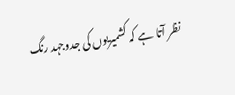نظر آتا ہے کہ کشمیریوں کی جدوجہد رنگ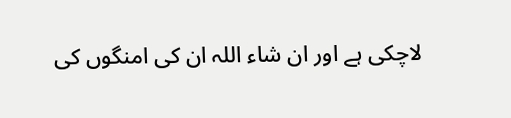لاچکی ہے اور ان شاء اللہ ان کی امنگوں کی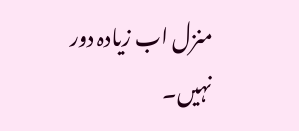منزل اب زیادہ دور نہیں۔